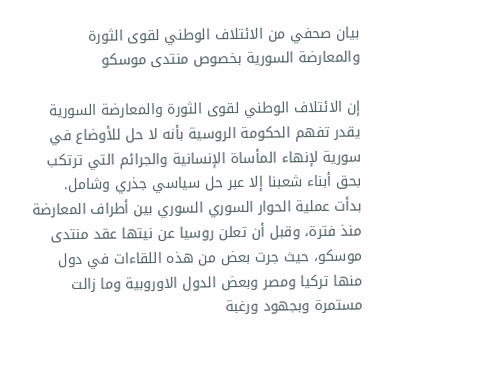بيان صحفي من الائتلاف الوطني لقوى الثورة والمعارضة السورية بخصوص منتدى موسكو

إن الائتلاف الوطني لقوى الثورة والمعارضة السورية يقدر تفهم الحكومة الروسية بأنه لا حل للأوضاع في سورية لإنهاء المأساة الإنسانية والجرائم التي ترتكب بحق أبناء شعبنا إلا عبر حل سياسي جذري وشامل.
بدأت عملية الحوار السوري السوري بين أطراف المعارضة منذ فترة، وقبل أن تعلن روسيا عن نيتها عقد منتدى موسكو، حيث جرت بعض من هذه اللقاءات في دول منها تركيا ومصر وبعض الدول الاوروبية وما زالت مستمرة وبجهود ورغبة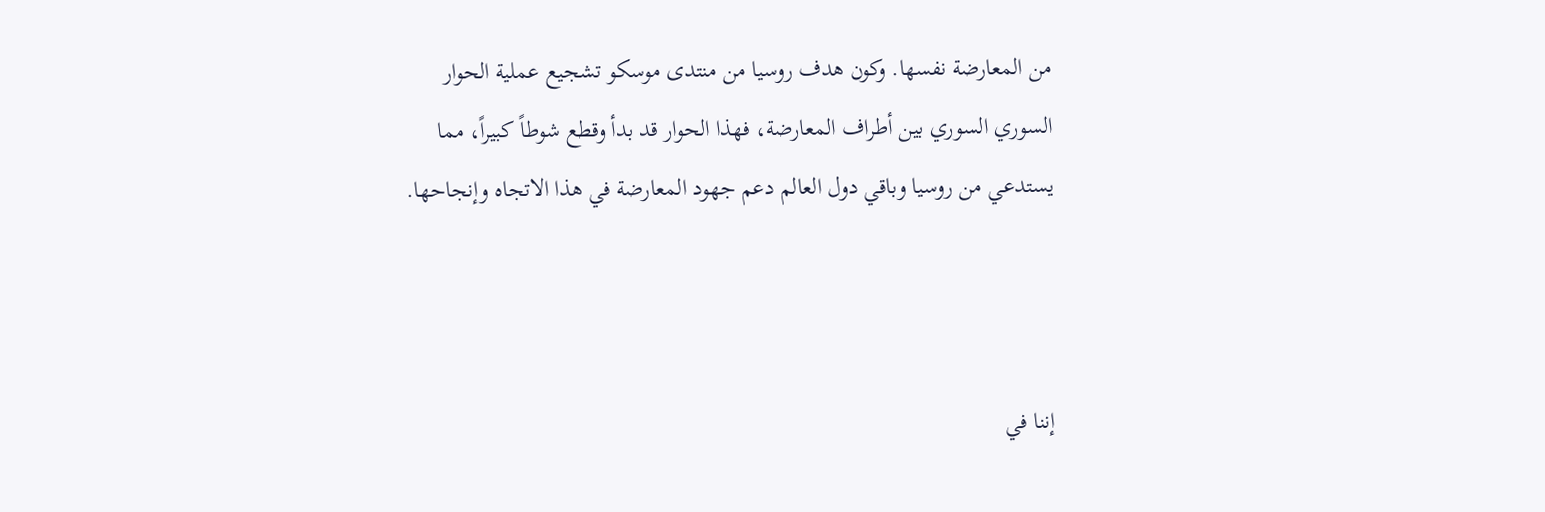من المعارضة نفسها. وكون هدف روسيا من منتدى موسكو تشجيع عملية الحوار السوري السوري بين أطراف المعارضة، فهذا الحوار قد بدأ وقطع شوطاً كبيراً، مما يستدعي من روسيا وباقي دول العالم دعم جهود المعارضة في هذا الاتجاه وإنجاحها.



إننا في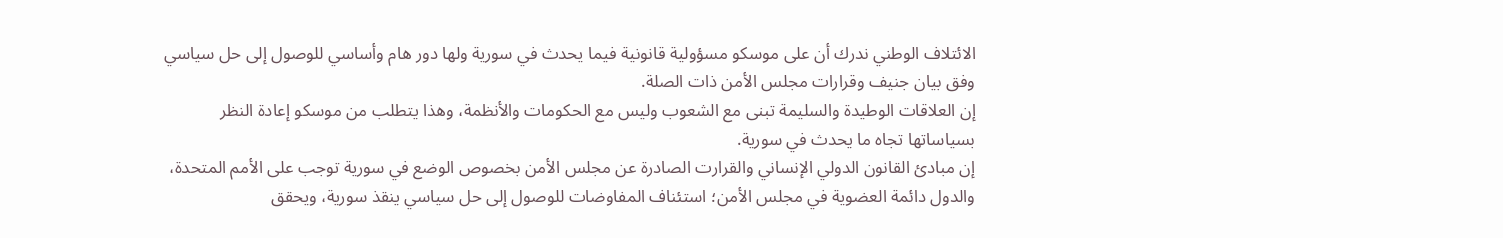الائتلاف الوطني ندرك أن على موسكو مسؤولية قانونية فيما يحدث في سورية ولها دور هام وأساسي للوصول إلى حل سياسي وفق بيان جنيف وقرارات مجلس الأمن ذات الصلة.
إن العلاقات الوطيدة والسليمة تبنى مع الشعوب وليس مع الحكومات والأنظمة، وهذا يتطلب من موسكو إعادة النظر بسياساتها تجاه ما يحدث في سورية.
إن مبادئ القانون الدولي الإنساني والقرارت الصادرة عن مجلس الأمن بخصوص الوضع في سورية توجب على الأمم المتحدة، والدول دائمة العضوية في مجلس الأمن؛ استئناف المفاوضات للوصول إلى حل سياسي ينقذ سورية، ويحقق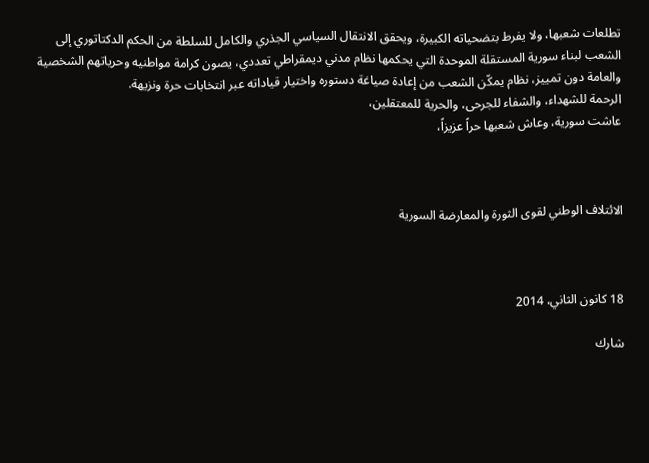تطلعات شعبها، ولا يفرط بتضحياته الكبيرة، ويحقق الانتقال السياسي الجذري والكامل للسلطة من الحكم الدكتاتوري إلى الشعب لبناء سورية المستقلة الموحدة التي يحكمها نظام مدني ديمقراطي تعددي، يصون كرامة مواطنيه وحرياتهم الشخصية والعامة دون تمييز، نظام يمكّن الشعب من إعادة صياغة دستوره واختيار قياداته عبر انتخابات حرة ونزيهة.
الرحمة للشهداء، والشفاء للجرحى، والحرية للمعتقلين،
عاشت سورية، وعاش شعبها حراً عزيزاً،



الائتلاف الوطني لقوى الثورة والمعارضة السورية



18 كانون الثاني، 2014

شارك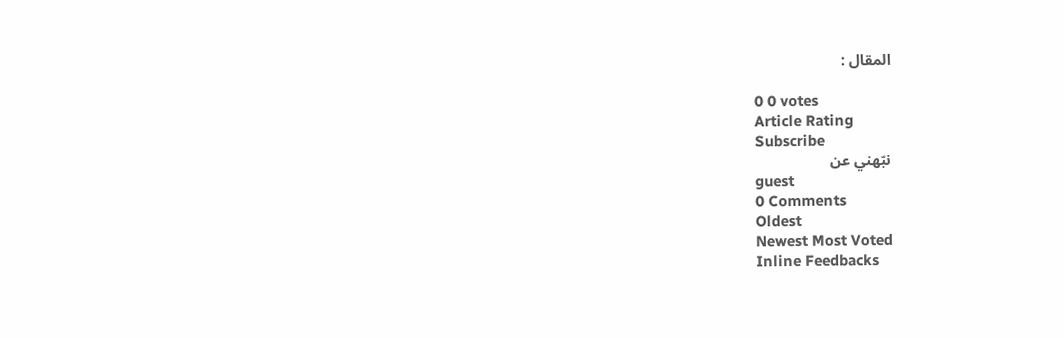المقال :

0 0 votes
Article Rating
Subscribe
نبّهني عن
guest
0 Comments
Oldest
Newest Most Voted
Inline Feedbacks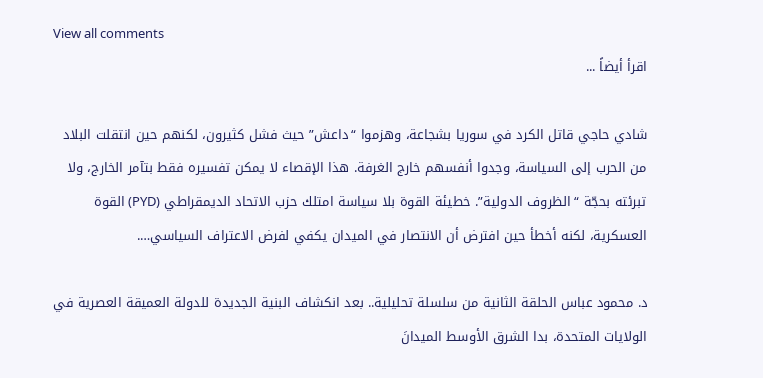View all comments
اقرأ أيضاً ...

شادي حاجي قاتل الكرد في سوريا بشجاعة، وهزموا “داعش” حيث فشل كثيرون، لكنهم حين انتقلت البلاد من الحرب إلى السياسة، وجدوا أنفسهم خارج الغرفة. هذا الإقصاء لا يمكن تفسيره فقط بتآمر الخارج، ولا تبرئته بحجّة “الظروف الدولية”. خطيئة القوة بلا سياسة امتلك حزب الاتحاد الديمقراطي (PYD) القوة العسكرية، لكنه أخطأ حين افترض أن الانتصار في الميدان يكفي لفرض الاعتراف السياسي….

د. محمود عباس الحلقة الثانية من سلسلة تحليلية.. بعد انكشاف البنية الجديدة للدولة العميقة العصرية في الولايات المتحدة، بدا الشرق الأوسط الميدانَ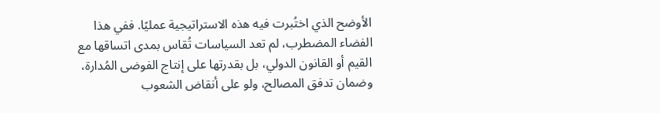الأوضح الذي اختُبرت فيه هذه الاستراتيجية عمليًا. ففي هذا الفضاء المضطرب، لم تعد السياسات تُقاس بمدى اتساقها مع القيم أو القانون الدولي، بل بقدرتها على إنتاج الفوضى المُدارة، وضمان تدفق المصالح، ولو على أنقاض الشعوب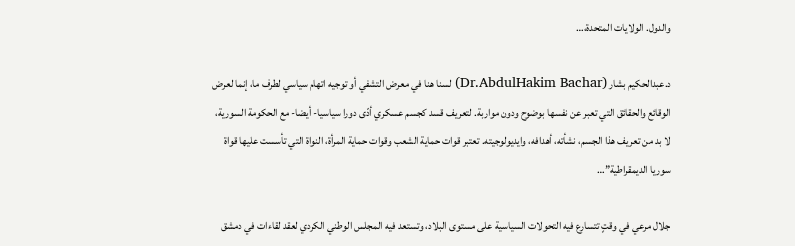والدول. الولايات المتحدة،…

د.عبدالحكيم بشار (Dr.AbdulHakim Bachar) لسنا هنا في معرض التشفي أو توجيه اتهام سياسي لطرف ما، إنما لعرض الوقائع والحقائق التي تعبر عن نفسها بوضوح ودون مواربة. لتعريف قسد كجسم عسكري أدّى دورا سياسيا- أيضا- مع الحكومة السورية، لا بد من تعريف هذا الجسم، نشأته، أهدافه، وايديولوجيته. تعتبر قوات حماية الشعب وقوات حماية المرأة، النواة التي تأسست عليها قواة سوريا الديمقراطية”…

جلال مرعي في وقتٍ تتسارع فيه التحولات السياسية على مستوى البلاد، وتستعد فيه المجلس الوطني الكردي لعقد لقاءات في دمشق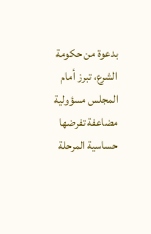بدعوة من حكومة الشرع، تبرز أمام المجلس مسؤولية مضاعفة تفرضها حساسية المرحلة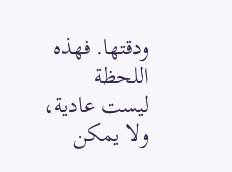ودقتها. فهذه اللحظة ليست عادية، ولا يمكن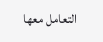التعامل معها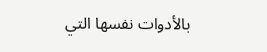بالأدوات نفسها التي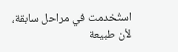استُخدمت في مراحل سابقة، لأن طبيعة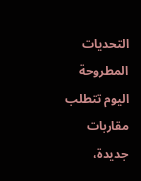التحديات المطروحة اليوم تتطلب مقاربات جديدة،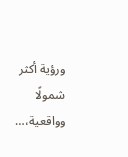ورؤية أكثر شمولًا وواقعية،…